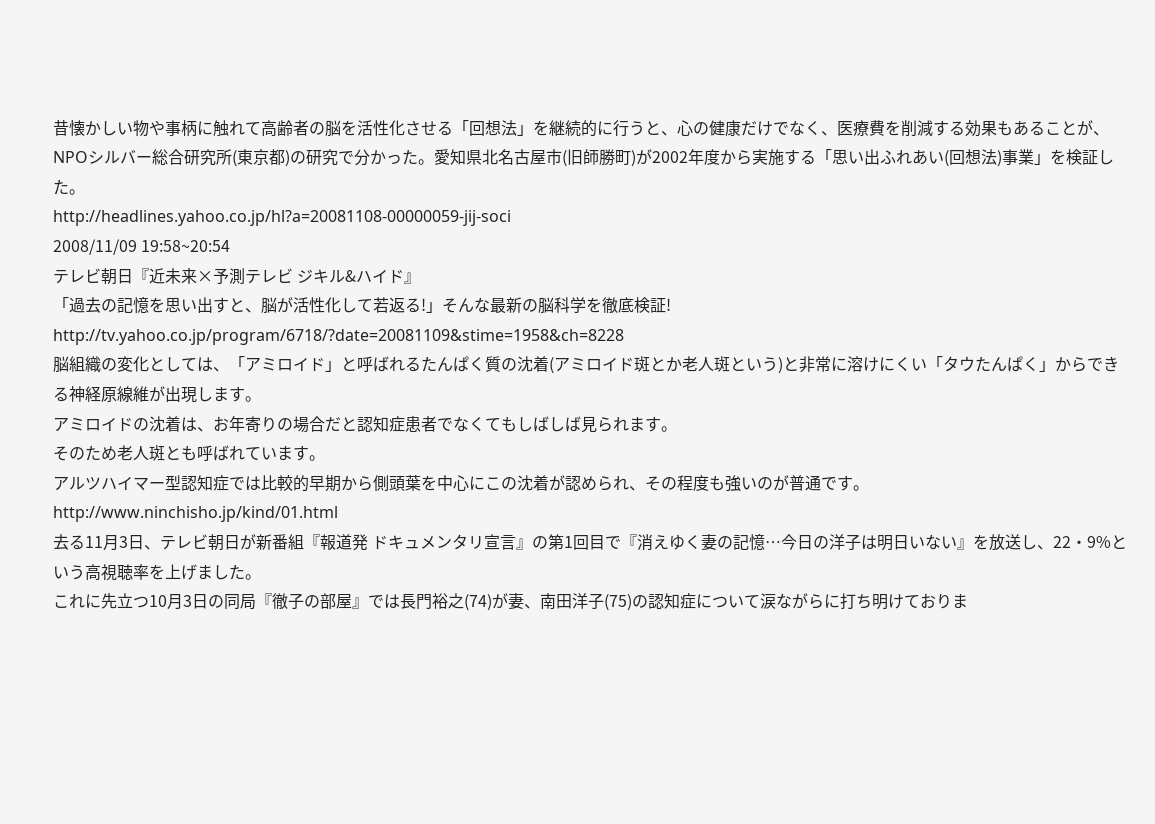昔懐かしい物や事柄に触れて高齢者の脳を活性化させる「回想法」を継続的に行うと、心の健康だけでなく、医療費を削減する効果もあることが、NPOシルバー総合研究所(東京都)の研究で分かった。愛知県北名古屋市(旧師勝町)が2002年度から実施する「思い出ふれあい(回想法)事業」を検証した。
http://headlines.yahoo.co.jp/hl?a=20081108-00000059-jij-soci
2008/11/09 19:58~20:54
テレビ朝日『近未来×予測テレビ ジキル&ハイド』
「過去の記憶を思い出すと、脳が活性化して若返る!」そんな最新の脳科学を徹底検証!
http://tv.yahoo.co.jp/program/6718/?date=20081109&stime=1958&ch=8228
脳組織の変化としては、「アミロイド」と呼ばれるたんぱく質の沈着(アミロイド斑とか老人斑という)と非常に溶けにくい「タウたんぱく」からできる神経原線維が出現します。
アミロイドの沈着は、お年寄りの場合だと認知症患者でなくてもしばしば見られます。
そのため老人斑とも呼ばれています。
アルツハイマー型認知症では比較的早期から側頭葉を中心にこの沈着が認められ、その程度も強いのが普通です。
http://www.ninchisho.jp/kind/01.html
去る11月3日、テレビ朝日が新番組『報道発 ドキュメンタリ宣言』の第1回目で『消えゆく妻の記憶…今日の洋子は明日いない』を放送し、22・9%という高視聴率を上げました。
これに先立つ10月3日の同局『徹子の部屋』では長門裕之(74)が妻、南田洋子(75)の認知症について涙ながらに打ち明けておりま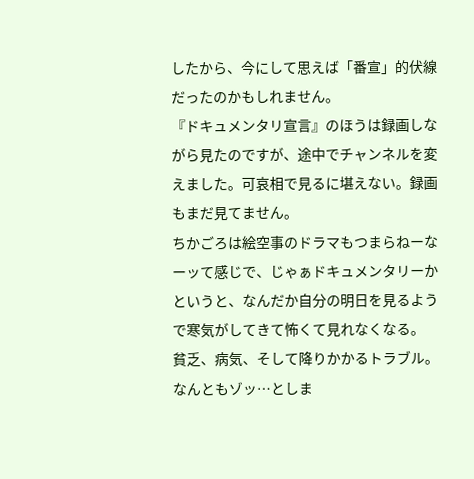したから、今にして思えば「番宣」的伏線だったのかもしれません。
『ドキュメンタリ宣言』のほうは録画しながら見たのですが、途中でチャンネルを変えました。可哀相で見るに堪えない。録画もまだ見てません。
ちかごろは絵空事のドラマもつまらねーなーッて感じで、じゃぁドキュメンタリーかというと、なんだか自分の明日を見るようで寒気がしてきて怖くて見れなくなる。
貧乏、病気、そして降りかかるトラブル。
なんともゾッ…としま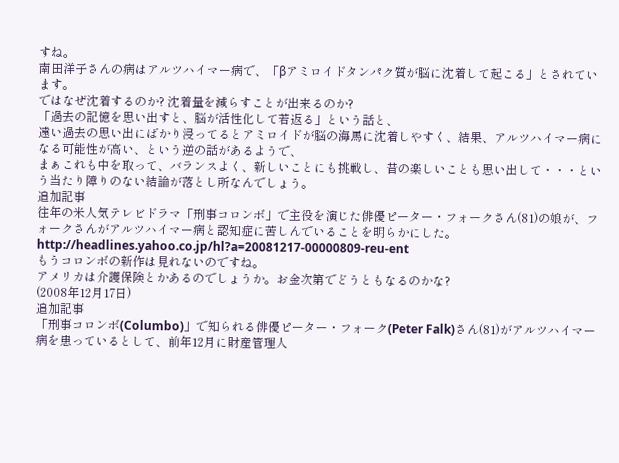すね。
南田洋子さんの病はアルツハイマー病で、「βアミロイドタンパク質が脳に沈着して起こる」とされています。
ではなぜ沈着するのか? 沈着量を減らすことが出来るのか?
「過去の記憶を思い出すと、脳が活性化して若返る」という話と、
遠い過去の思い出にばかり浸ってるとアミロイドが脳の海馬に沈着しやすく、結果、アルツハイマー病になる可能性が高い、という逆の話があるようで、
まぁこれも中を取って、バランスよく、新しいことにも挑戦し、昔の楽しいことも思い出して・・・という当たり障りのない結論が落とし所なんでしょう。
追加記事
往年の米人気テレビドラマ「刑事コロンボ」で主役を演じた俳優ピーター・フォークさん(81)の娘が、フォークさんがアルツハイマー病と認知症に苦しんでいることを明らかにした。
http://headlines.yahoo.co.jp/hl?a=20081217-00000809-reu-ent
もうコロンボの新作は見れないのですね。
アメリカは介護保険とかあるのでしょうか。お金次第でどうともなるのかな?
(2008年12月17日)
追加記事
「刑事コロンボ(Columbo)」で知られる俳優ピーター・フォーク(Peter Falk)さん(81)がアルツハイマー病を患っているとして、前年12月に財産管理人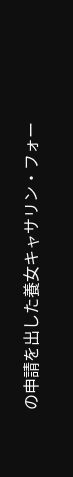の申請を出した養女キャサリン・フォー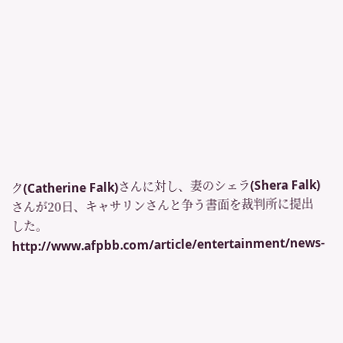ク(Catherine Falk)さんに対し、妻のシェラ(Shera Falk)さんが20日、キャサリンさんと争う書面を裁判所に提出した。
http://www.afpbb.com/article/entertainment/news-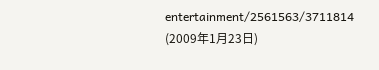entertainment/2561563/3711814
(2009年1月23日)